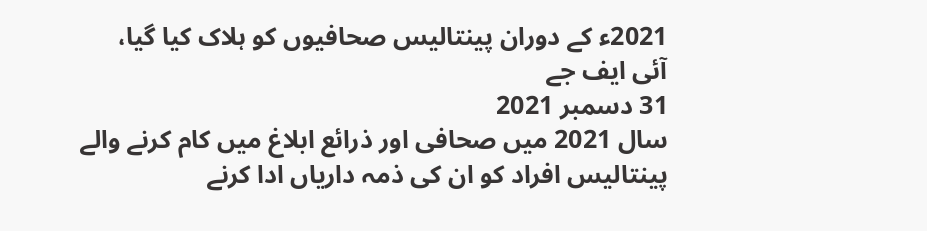2021ء کے دوران پینتالیس صحافیوں کو ہلاک کیا گیا، آئی ایف جے
31 دسمبر 2021
سال 2021 میں صحافی اور ذرائع ابلاغ میں کام کرنے والے پینتالیس افراد کو ان کی ذمہ داریاں ادا کرنے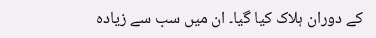کے دوران ہلاک کیا گیا۔ ان میں سب سے زیادہ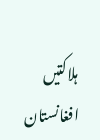ہلاکتیں افغانستان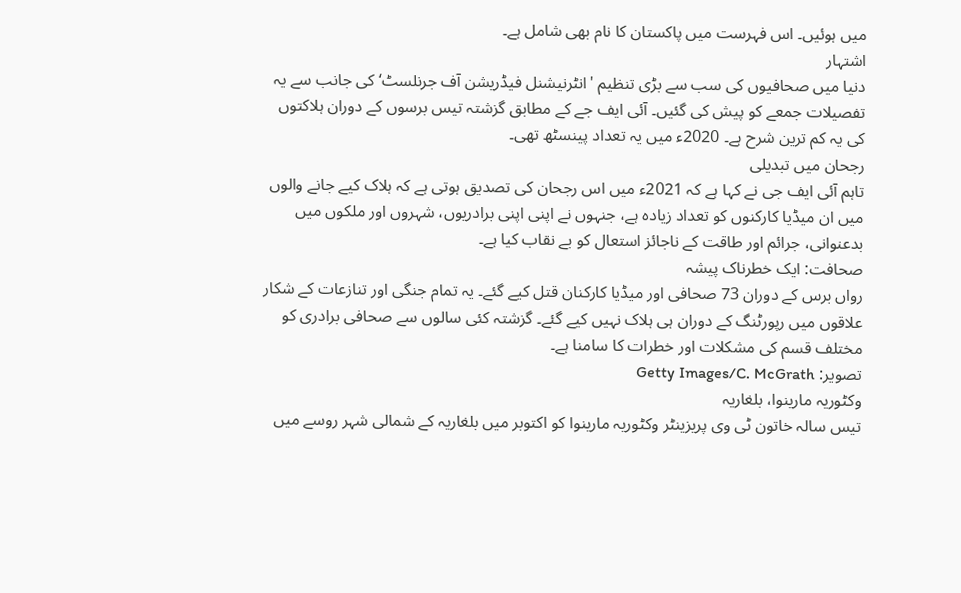میں ہوئیں۔ اس فہرست میں پاکستان کا نام بھی شامل ہے۔
اشتہار
دنیا میں صحافیوں کی سب سے بڑی تنظیم 'انٹرنیشنل فیڈریشن آف جرنلسٹ‘ کی جانب سے یہ تفصیلات جمعے کو پیش کی گئیں۔ آئی ایف جے کے مطابق گزشتہ تیس برسوں کے دوران ہلاکتوں کی یہ کم ترین شرح ہے۔ 2020ء میں یہ تعداد پینسٹھ تھی۔
رجحان میں تبدیلی
تاہم آئی ایف جی نے کہا ہے کہ 2021ء میں اس رجحان کی تصدیق ہوتی ہے کہ ہلاک کیے جانے والوں میں ان میڈیا کارکنوں کو تعداد زیادہ ہے، جنہوں نے اپنی اپنی برادریوں، شہروں اور ملکوں میں بدعنوانی، جرائم اور طاقت کے ناجائز استعال کو بے نقاب کیا ہے۔
صحافت: ایک خطرناک پیشہ
رواں برس کے دوران 73 صحافی اور میڈیا کارکنان قتل کیے گئے۔ یہ تمام جنگی اور تنازعات کے شکار علاقوں میں رپورٹنگ کے دوران ہی ہلاک نہیں کیے گئے۔ گزشتہ کئی سالوں سے صحافی برادری کو مختلف قسم کی مشکلات اور خطرات کا سامنا ہے۔
تصویر: Getty Images/C. McGrath
وکٹوریہ مارینوا، بلغاریہ
تیس سالہ خاتون ٹی وی پریزینٹر وکٹوریہ مارینوا کو اکتوبر میں بلغاریہ کے شمالی شہر روسے میں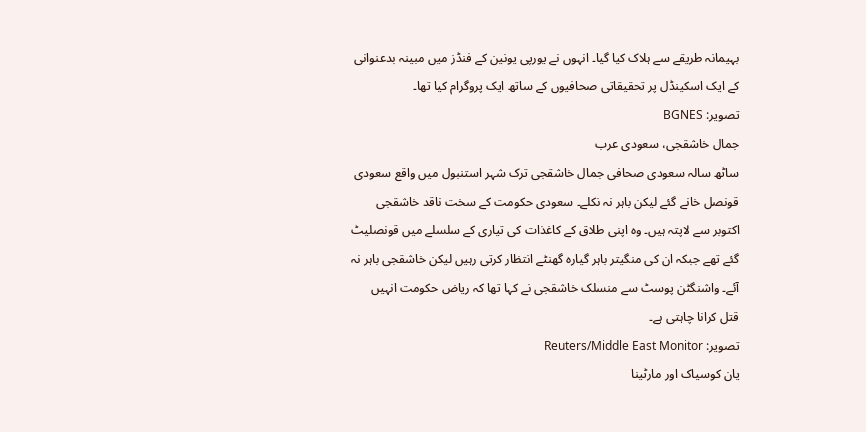بہیمانہ طریقے سے ہلاک کیا گیا۔ انہوں نے یورپی یونین کے فنڈز میں مبینہ بدعنوانی کے ایک اسکینڈل پر تحقیقاتی صحافیوں کے ساتھ ایک پروگرام کیا تھا۔
تصویر: BGNES
جمال خاشقجی، سعودی عرب
ساٹھ سالہ سعودی صحافی جمال خاشقجی ترک شہر استنبول میں واقع سعودی قونصل خانے گئے لیکن باہر نہ نکلے۔ سعودی حکومت کے سخت ناقد خاشقجی اکتوبر سے لاپتہ ہیں۔ وہ اپنی طلاق کے کاغذات کی تیاری کے سلسلے میں قونصلیٹ گئے تھے جبکہ ان کی منگیتر باہر گیارہ گھنٹے انتظار کرتی رہیں لیکن خاشقجی باہر نہ آئے۔ واشنگٹن پوسٹ سے منسلک خاشقجی نے کہا تھا کہ ریاض حکومت انہیں قتل کرانا چاہتی ہے۔
تصویر: Reuters/Middle East Monitor
یان کوسیاک اور مارٹینا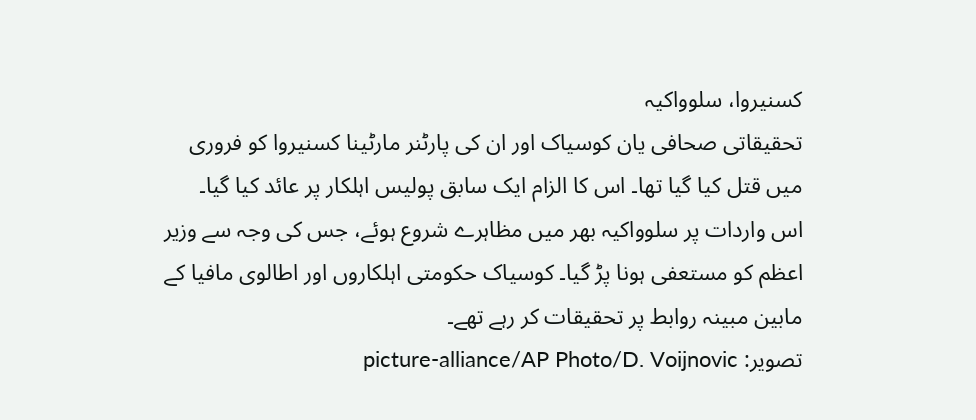کسنیروا، سلوواکیہ
تحقیقاتی صحافی یان کوسیاک اور ان کی پارٹنر مارٹینا کسنیروا کو فروری میں قتل کیا گیا تھا۔ اس کا الزام ایک سابق پولیس اہلکار پر عائد کیا گیا۔ اس واردات پر سلوواکیہ بھر میں مظاہرے شروع ہوئے، جس کی وجہ سے وزیر اعظم کو مستعفی ہونا پڑ گیا۔ کوسیاک حکومتی اہلکاروں اور اطالوی مافیا کے مابین مبینہ روابط پر تحقیقات کر رہے تھے۔
تصویر: picture-alliance/AP Photo/D. Voijnovic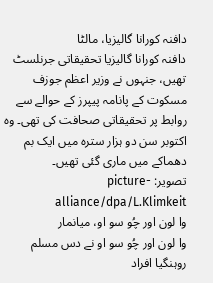دافنہ کورانا گالیزیا، مالٹا
دافنہ کورانا گالیزیا تحقیقاتی جرنلسٹ تھیں، جنہوں نے وزیر اعظم جوزف مسکوت کے پانامہ پیپرز کے حوالے سے روابط پر تحقیقاتی صحافت کی تھی۔ وہ اکتوبر سن دو ہزار سترہ میں ایک بم دھماکے میں ماری گئی تھیں۔
تصویر: picture-alliance/dpa/L.Klimkeit
وا لون اور چُو سو او، میانمار
وا لون اور چُو سو او نے دس مسلم روہنگیا افراد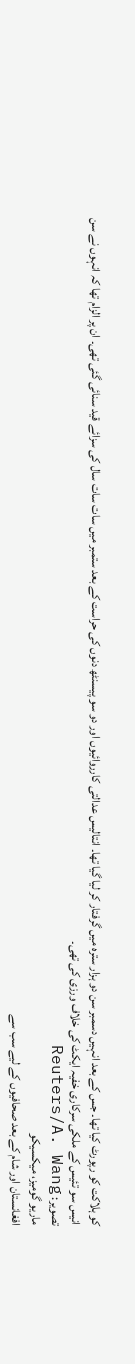کو ہلاکت کو رپورٹ کیا تھا۔ جس کے بعد انہیں دسمبر سن دو ہزار سترہ میں گرفتار کر لیا گیا تھا۔ انتالیس عدالتی کارروائیوں اور دو سو پیسنٹھ دنوں کی حراست کے بعد ستمبر میں سات سات سال کی سزائے قید سنائی گئی تھی۔ ان پر الزام تھا کہ انہوں نے سن انیس سو تئیس کے ملکی سرکاری خفیہ ایکٹ کی خلاف ورزی کی تھی۔
تصویر: Reuters/A. Wang
ماریو گومیز، میکسیکو
افغانستان اور شام کے بعد صحافیوں کے لیے سب سے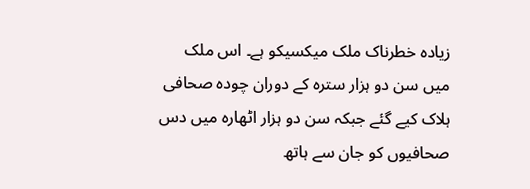زیادہ خطرناک ملک میکسیکو ہے۔ اس ملک میں سن دو ہزار سترہ کے دوران چودہ صحافی ہلاک کیے گئے جبکہ سن دو ہزار اٹھارہ میں دس صحافیوں کو جان سے ہاتھ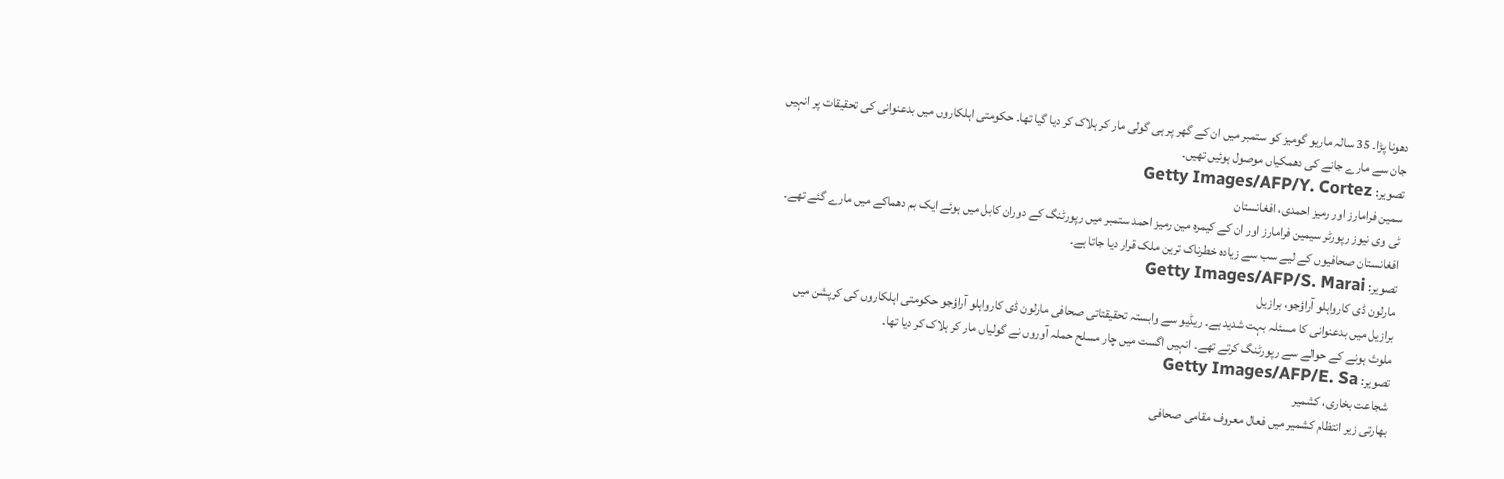دھونا پڑا۔ 35 سالہ ماریو گومیز کو ستمبر میں ان کے گھر پر ہی گولی مار کر ہلاک کر دیا گیا تھا۔ حکومتی اہلکاروں میں بدعنوانی کی تحقیقات پر انہیں جان سے مارے جانے کی دھمکیاں موصول ہوئیں تھیں۔
تصویر: Getty Images/AFP/Y. Cortez
سمین فرامارز اور رمیز احمدی، افغانستان
ٹی وی نیوز رپورٹر سیمین فرامارز اور ان کے کیمرہ مین رمیز احمد ستمبر میں رپورٹنگ کے دوران کابل میں ہوئے ایک بم دھماکے میں مارے گئے تھے۔ افغانستان صحافیوں کے لیے سب سے زیادہ خطرناک ترین ملک قرار دیا جاتا ہے۔
تصویر: Getty Images/AFP/S. Marai
مارلون ڈی کارواہلو آراؤجو، برازیل
برازیل میں بدعنوانی کا مسئلہ بہت شدید ہے۔ ریڈیو سے وابستہ تحقیقتاتی صحافی مارلون ڈی کارواہلو آراؤجو حکومتی اہلکاروں کی کرپشن میں ملوث ہونے کے حوالے سے رپورٹنگ کرتے تھے۔ انہیں اگست میں چار مسلح حملہ آوروں نے گولیاں مار کر ہلاک کر دیا تھا۔
تصویر: Getty Images/AFP/E. Sa
شجاعت بخاری، کشمیر
بھارتی زیر انتظام کشمیر میں فعال معروف مقامی صحافی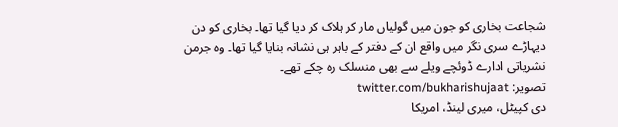شجاعت بخاری کو جون میں گولیاں مار کر ہلاک کر دیا گیا تھا۔ بخاری کو دن دیہاڑے سری نگر میں واقع ان کے دفتر کے باہر ہی نشانہ بنایا گیا تھا۔ وہ جرمن نشریاتی ادارے ڈوئچے ویلے سے بھی منسلک رہ چکے تھے۔
تصویر: twitter.com/bukharishujaat
دی کپیٹل، میری لینڈ، امریکا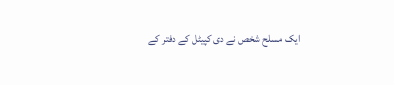ایک مسلح شخص نے دی کپیٹل کے دفتر کے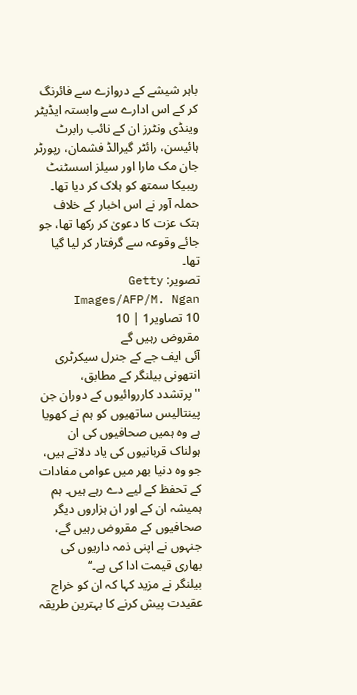باہر شیشے کے دروازے سے فائرنگ کر کے اس ادارے سے وابستہ ایڈیٹر وینڈی ونٹرز ان کے نائب رابرٹ ہائیسن، رائٹر گیرالڈ فشمان، رپورٹر جان مک مارا اور سیلز اسسٹنٹ ریبیکا سمتھ کو ہلاک کر دیا تھا۔ حملہ آور نے اس اخبار کے خلاف ہتک عزت کا دعویٰ کر رکھا تھا، جو جائے وقوعہ سے گرفتار کر لیا گیا تھا۔
تصویر: Getty Images/AFP/M. Ngan
10 تصاویر1 | 10
مقروض رہیں گے
آئی ایف جے کے جنرل سیکرٹری انتھونی بیلنگر کے مطابق، ''پرتشدد کارروائیوں کے دوران جن پینتالیس ساتھیوں کو ہم نے کھویا ہے وہ ہمیں صحافیوں کی ان ہولناک قربانیوں کی یاد دلاتے ہیں، جو وہ دنیا بھر میں عوامی مفادات کے تحفظ کے لیے دے رہے ہیں۔ ہم ہمیشہ ان کے اور ان ہزاروں دیگر صحافیوں کے مقروض رہیں گے، جنہوں نے اپنی ذمہ داریوں کی بھاری قیمت ادا کی ہے۔‘‘
بیلنگر نے مزید کہا کہ ان کو خراج عقیدت پیش کرنے کا بہترین طریقہ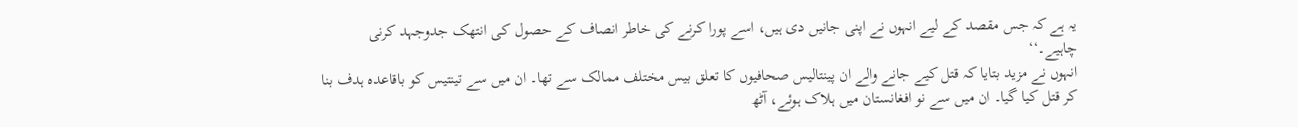یہ ہے کہ جس مقصد کے لیے انہوں نے اپنی جانیں دی ہیں، اسے پورا کرنے کی خاطر انصاف کے حصول کی انتھک جدوجہد کرنی چاہیے۔‘‘
انہوں نے مزید بتایا کہ قتل کیے جانے والے ان پینتالیس صحافیوں کا تعلق بیس مختلف ممالک سے تھا۔ ان میں سے تینتیس کو باقاعدہ ہدف بنا کر قتل کیا گیا۔ ان میں سے نو افغانستان میں ہلاک ہوئے، آٹھ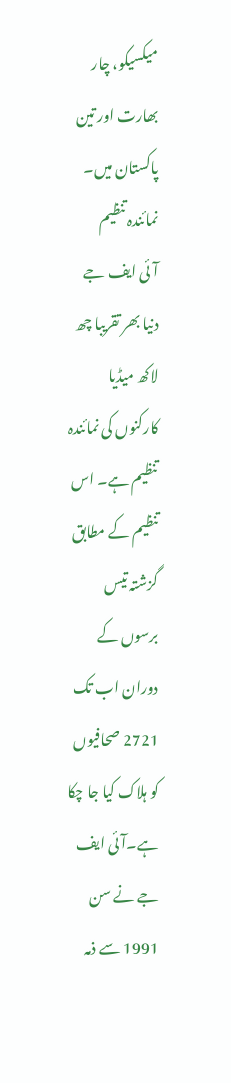میکسیکو، چار بھارت اور تین پاکستان میں۔
نمائندہ تنظیم
آئی ایف جے دنیا بھر تقریبا چھ لاکھ میڈیا کارکنوں کی نمائندہ تنظیم ہے۔ اس تنظیم کے مطابق گزشتہ تیس برسوں کے دوران اب تک 2721 صحافیوں کو ہلاک کیا جا چکا ہے۔آئی ایف جے نے سن 1991 سے ذمہ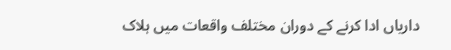داریاں ادا کرنے کے دوران مختلف واقعات میں ہلاک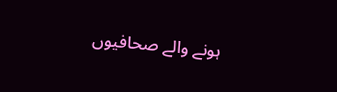ہونے والے صحافیوں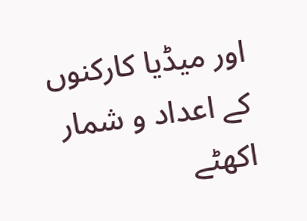اور میڈیا کارکنوں کے اعداد و شمار اکھٹے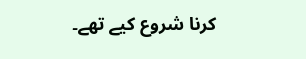کرنا شروع کیے تھے۔